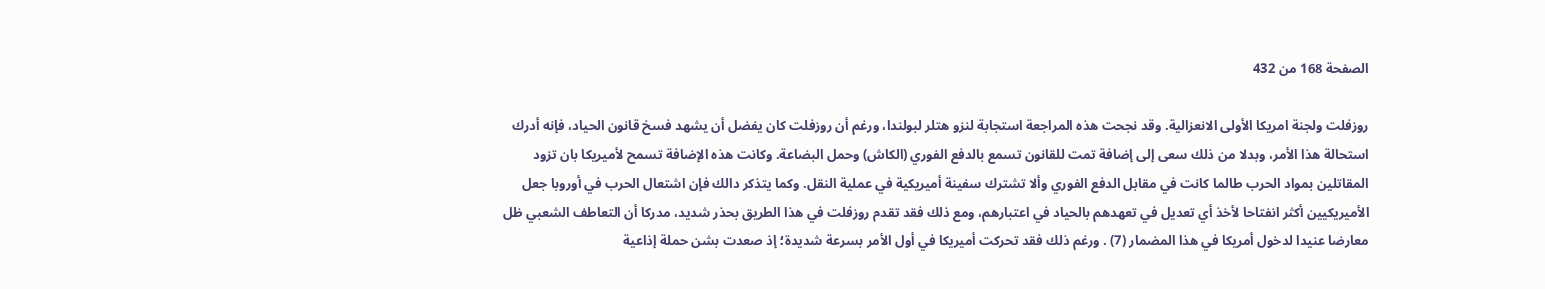الصفحة 168 من 432

روزفلت ولجنة امريكا الأولى الانعزالية. وقد نجحت هذه المراجعة استجابة لنزو هتلر لبولندا، ورغم أن روزفلت كان يفضل أن يشهد فسخ قانون الحياد، فإنه أدرك استحالة هذا الأمر، وبدلا من ذلك سعى إلى إضافة تمت للقانون تسمع بالدفع الفوري (الكاش) وحمل البضاعة. وكانت هذه الإضافة تسمح لأميريكا بان تزود المقاتلين بمواد الحرب طالما كانت في مقابل الدفع الفوري وألا تشترك سفينة أميريكية في عملية النقل. وكما يتذكر دالك فإن اشتعال الحرب في أوروبا جعل الأميريكيين أكثر انفتاحا لأخذ أي تعديل في تعهدهم بالحياد في اعتبارهم، ومع ذلك فقد تقدم روزفلت في هذا الطريق بحذر شديد، مدركا أن التعاطف الشعبي ظل معارضا عنيدا لدخول أمريكا في هذا المضمار (7) . ورغم ذلك فقد تحركت أميريكا في أول الأمر بسرعة شديدة؛ إذ صعدت بشن حملة إذاعية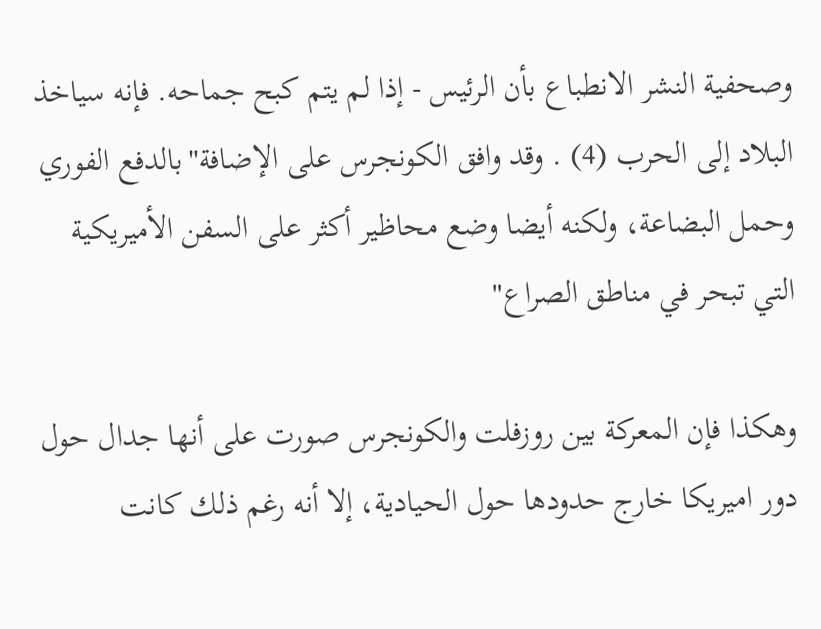وصحفية النشر الانطباع بأن الرئيس - إذا لم يتم كبح جماحه. فإنه سياخذ البلاد إلى الحرب (4) . وقد وافق الكونجرس على الإضافة"بالدفع الفوري وحمل البضاعة، ولكنه أيضا وضع محاظير أكثر على السفن الأميريكية التي تبحر في مناطق الصراع"

وهكذا فإن المعركة بين روزفلت والكونجرس صورت على أنها جدال حول دور اميريکا خارج حدودها حول الحيادية، إلا أنه رغم ذلك كانت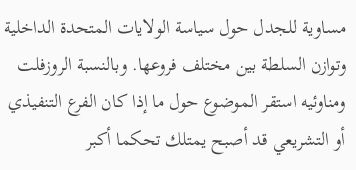مساوية للجدل حول سياسة الولايات المتحدة الداخلية وتوازن السلطة بين مختلف فروعها. وبالنسبة الروزفلت ومناوئيه استقر الموضوع حول ما إذا كان الفرع التنفيذي أو التشريعي قد أصبح يمتلك تحكما أكبر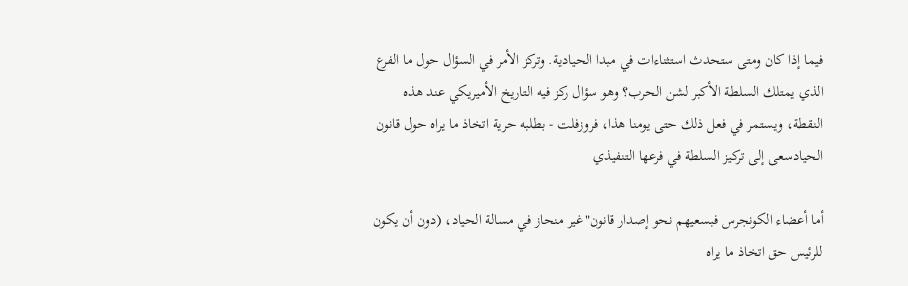فيما إذا كان ومتى ستحدث استثناءات في مبدا الحيادية. وتركز الأمر في السؤال حول ما الفرع الذي يمتلك السلطة الأكبر لشن الحرب؟ وهو سؤال ركز فيه التاريخ الأميريکي عند هذه النقطة، ويستمر في فعل ذلك حتى يومنا هذا، فروزفلت - بطلبه حرية اتخاذ ما يراه حول قانون الحيادسعى إلى تركيز السلطة في فرعها التنفيذي

أما أعضاء الكونجرس فبسعيهم نحو إصدار قانون"غير منحاز في مسالة الحياد، (دون أن يكون للرئيس حق اتخاذ ما يراه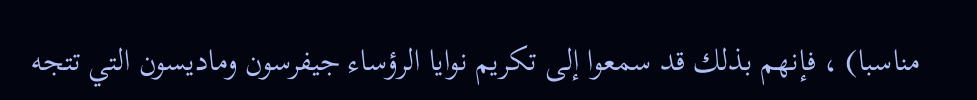مناسبا) ، فإنهم بذلك قد سمعوا إلى تكريم نوايا الرؤساء جيفرسون وماديسون التي تتجه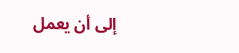إلى أن يعمل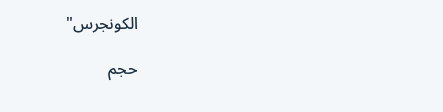الكونجرس"

حجم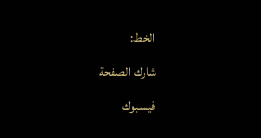الخط:
شارك الصفحة
فيسبوك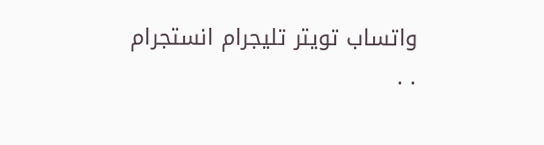واتساب تويتر تليجرام انستجرام
. .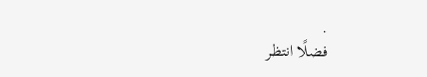.
فضلًا انتظر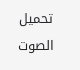تحميل الصوت